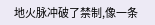地火脉冲破了禁制,像一条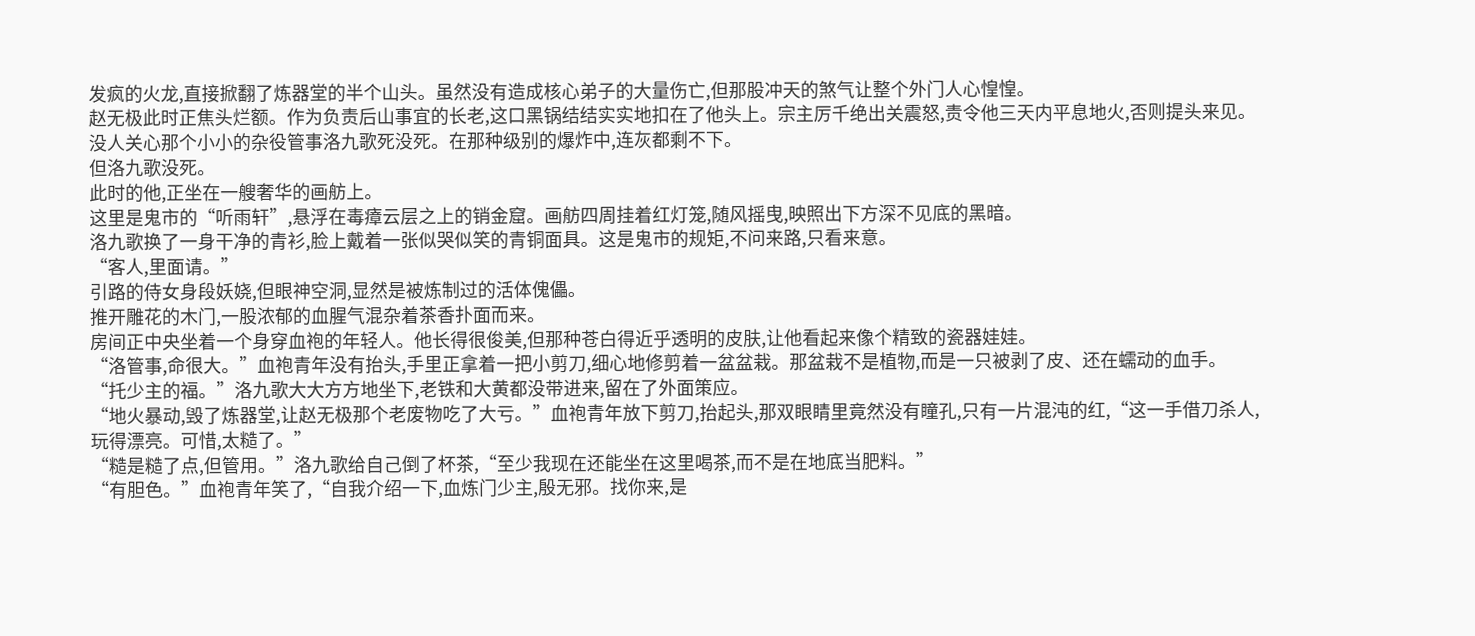发疯的火龙,直接掀翻了炼器堂的半个山头。虽然没有造成核心弟子的大量伤亡,但那股冲天的煞气让整个外门人心惶惶。
赵无极此时正焦头烂额。作为负责后山事宜的长老,这口黑锅结结实实地扣在了他头上。宗主厉千绝出关震怒,责令他三天内平息地火,否则提头来见。
没人关心那个小小的杂役管事洛九歌死没死。在那种级别的爆炸中,连灰都剩不下。
但洛九歌没死。
此时的他,正坐在一艘奢华的画舫上。
这里是鬼市的“听雨轩”,悬浮在毒瘴云层之上的销金窟。画舫四周挂着红灯笼,随风摇曳,映照出下方深不见底的黑暗。
洛九歌换了一身干净的青衫,脸上戴着一张似哭似笑的青铜面具。这是鬼市的规矩,不问来路,只看来意。
“客人,里面请。”
引路的侍女身段妖娆,但眼神空洞,显然是被炼制过的活体傀儡。
推开雕花的木门,一股浓郁的血腥气混杂着茶香扑面而来。
房间正中央坐着一个身穿血袍的年轻人。他长得很俊美,但那种苍白得近乎透明的皮肤,让他看起来像个精致的瓷器娃娃。
“洛管事,命很大。”血袍青年没有抬头,手里正拿着一把小剪刀,细心地修剪着一盆盆栽。那盆栽不是植物,而是一只被剥了皮、还在蠕动的血手。
“托少主的福。”洛九歌大大方方地坐下,老铁和大黄都没带进来,留在了外面策应。
“地火暴动,毁了炼器堂,让赵无极那个老废物吃了大亏。”血袍青年放下剪刀,抬起头,那双眼睛里竟然没有瞳孔,只有一片混沌的红,“这一手借刀杀人,玩得漂亮。可惜,太糙了。”
“糙是糙了点,但管用。”洛九歌给自己倒了杯茶,“至少我现在还能坐在这里喝茶,而不是在地底当肥料。”
“有胆色。”血袍青年笑了,“自我介绍一下,血炼门少主,殷无邪。找你来,是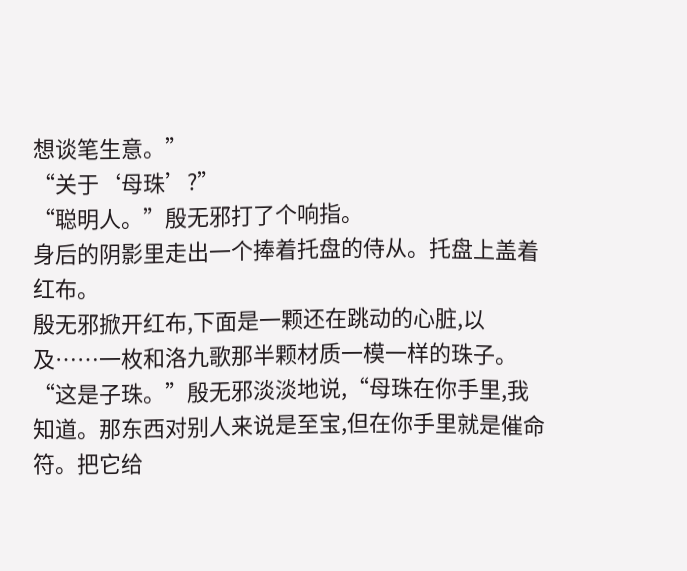想谈笔生意。”
“关于‘母珠’?”
“聪明人。”殷无邪打了个响指。
身后的阴影里走出一个捧着托盘的侍从。托盘上盖着红布。
殷无邪掀开红布,下面是一颗还在跳动的心脏,以及……一枚和洛九歌那半颗材质一模一样的珠子。
“这是子珠。”殷无邪淡淡地说,“母珠在你手里,我知道。那东西对别人来说是至宝,但在你手里就是催命符。把它给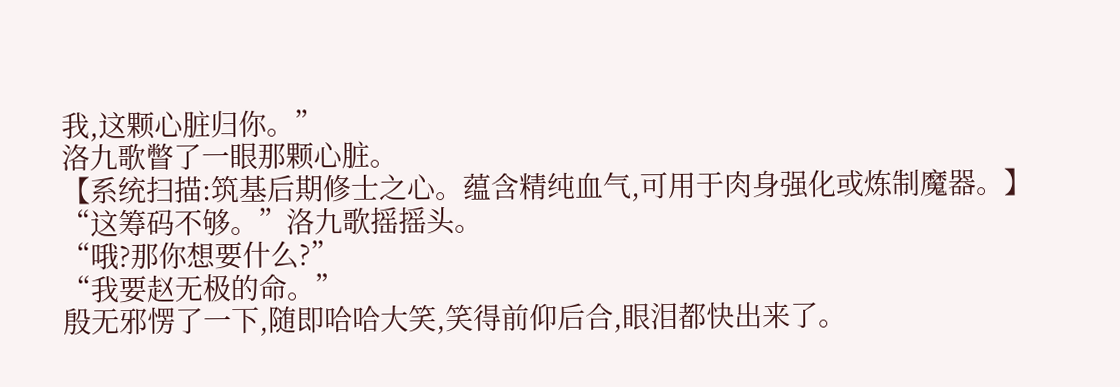我,这颗心脏归你。”
洛九歌瞥了一眼那颗心脏。
【系统扫描:筑基后期修士之心。蕴含精纯血气,可用于肉身强化或炼制魔器。】
“这筹码不够。”洛九歌摇摇头。
“哦?那你想要什么?”
“我要赵无极的命。”
殷无邪愣了一下,随即哈哈大笑,笑得前仰后合,眼泪都快出来了。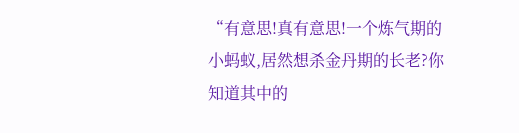“有意思!真有意思!一个炼气期的小蚂蚁,居然想杀金丹期的长老?你知道其中的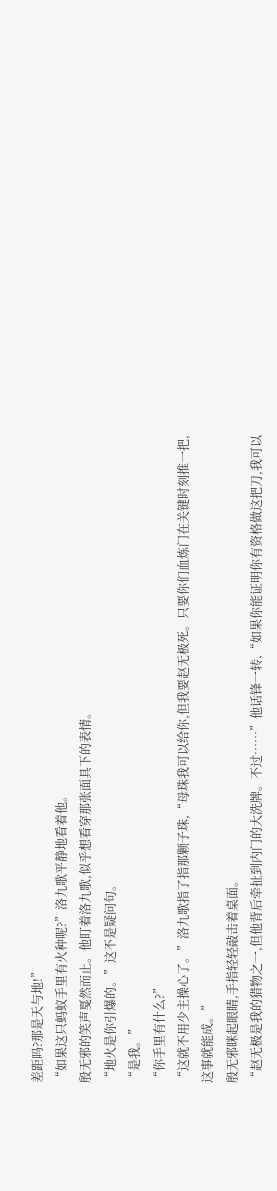差距吗?那是天与地!”
“如果这只蚂蚁手里有火种呢?”洛九歌平静地看着他。
殷无邪的笑声戛然而止。他盯着洛九歌,似乎想看穿那张面具下的表情。
“地火是你引爆的。”这不是疑问句。
“是我。”
“你手里有什么?”
“这就不用少主操心了。”洛九歌指了指那颗子珠,“母珠我可以给你,但我要赵无极死。只要你们血炼门在关键时刻推一把,这事就能成。”
殷无邪眯起眼睛,手指轻轻敲击着桌面。
“赵无极是我的猎物之一,但他背后牵扯到内门的大洗牌。不过……”他话锋一转,“如果你能证明你有资格做这把刀,我可以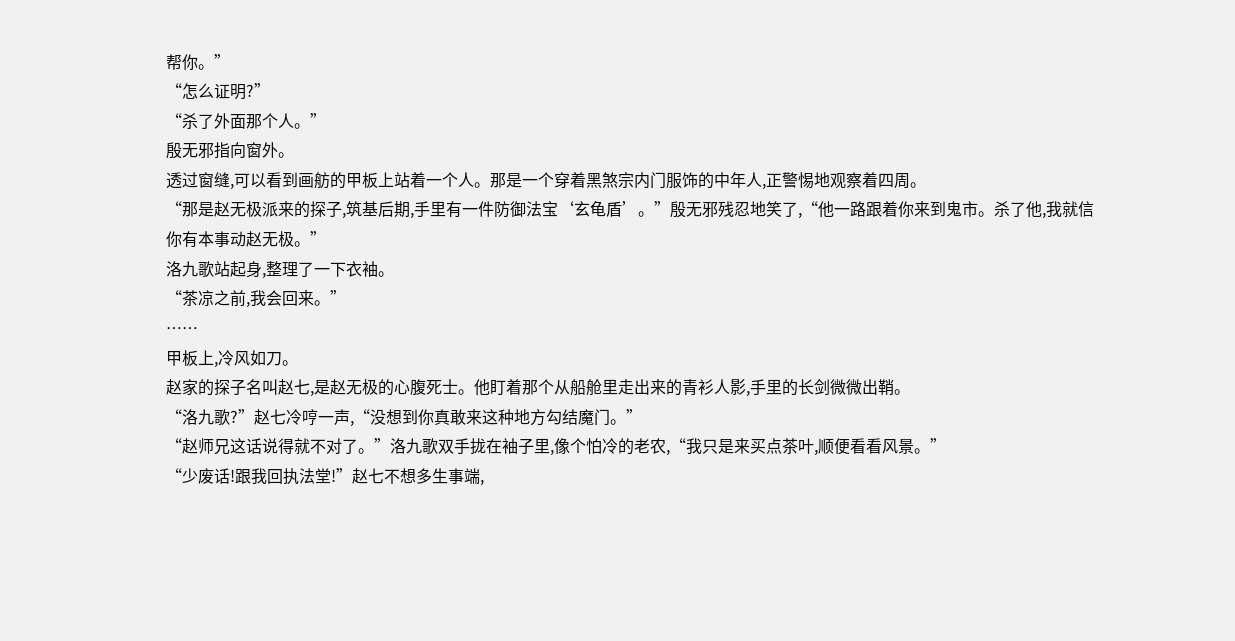帮你。”
“怎么证明?”
“杀了外面那个人。”
殷无邪指向窗外。
透过窗缝,可以看到画舫的甲板上站着一个人。那是一个穿着黑煞宗内门服饰的中年人,正警惕地观察着四周。
“那是赵无极派来的探子,筑基后期,手里有一件防御法宝‘玄龟盾’。”殷无邪残忍地笑了,“他一路跟着你来到鬼市。杀了他,我就信你有本事动赵无极。”
洛九歌站起身,整理了一下衣袖。
“茶凉之前,我会回来。”
……
甲板上,冷风如刀。
赵家的探子名叫赵七,是赵无极的心腹死士。他盯着那个从船舱里走出来的青衫人影,手里的长剑微微出鞘。
“洛九歌?”赵七冷哼一声,“没想到你真敢来这种地方勾结魔门。”
“赵师兄这话说得就不对了。”洛九歌双手拢在袖子里,像个怕冷的老农,“我只是来买点茶叶,顺便看看风景。”
“少废话!跟我回执法堂!”赵七不想多生事端,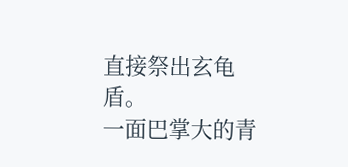直接祭出玄龟盾。
一面巴掌大的青